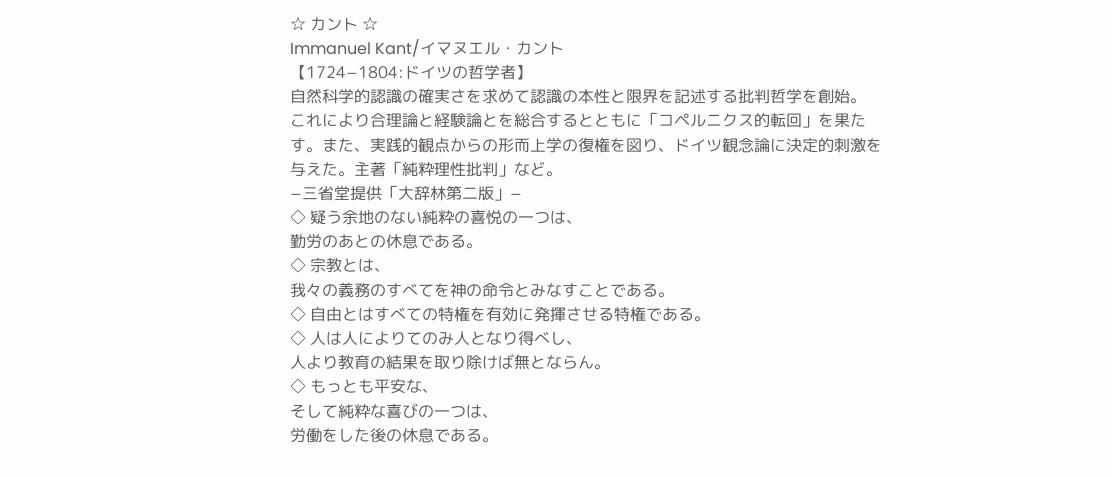☆ カント ☆
Immanuel Kant/イマヌエル・カント
【1724−1804:ドイツの哲学者】
自然科学的認識の確実さを求めて認識の本性と限界を記述する批判哲学を創始。
これにより合理論と経験論とを総合するとともに「コペルニクス的転回」を果た
す。また、実践的観点からの形而上学の復権を図り、ドイツ観念論に決定的刺激を
与えた。主著「純粋理性批判」など。
−三省堂提供「大辞林第二版」−
◇ 疑う余地のない純粋の喜悦の一つは、
勤労のあとの休息である。
◇ 宗教とは、
我々の義務のすべてを神の命令とみなすことである。
◇ 自由とはすべての特権を有効に発揮させる特権である。
◇ 人は人によりてのみ人となり得べし、
人より教育の結果を取り除けば無とならん。
◇ もっとも平安な、
そして純粋な喜びの一つは、
労働をした後の休息である。